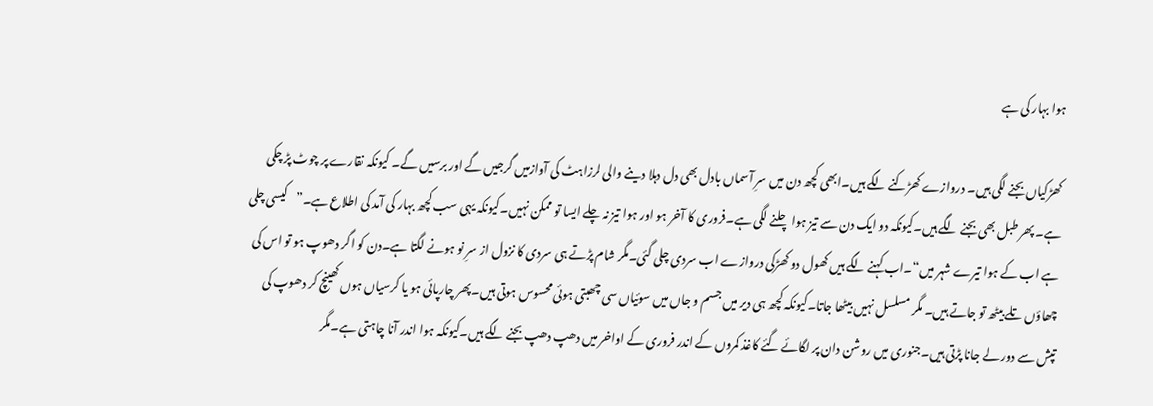ہوا بہار کی ہے

کھڑکیاں بجنے لگی ہیں۔ دروازے کھڑکنے لگے ہیں۔ابھی کچھ دن میں سرِ آسماں بادل بھی دل دہلا دینے والی لرزاہٹ کی آوازمیں گرجیں گے اور برسیں گے۔ کیونکہ نقارے پر چوٹ پڑ چکی ہے۔ پھر طبل بھی بجنے لگے ہیں۔کیونکہ دو ایک دن سے تیز ہوا چلنے لگی ہے۔فروری کا آخر ہو اور ہوا تیز نہ چلے ایسا تو ممکن نہیں۔کیونکہ یہی سب کچھ بہار کی آمد کی اطلاع ہے۔”کیسی چلی ہے اب کے ہوا تیرے شہر میں“۔اب کہنے لگے ہیں کھول دو کھڑکی دروازے اب سردی چلی گئی۔مگر شام پڑتے ہی سردی کا نزول از سرِ نو ہونے لگتا ہے۔دن کو اگر دھوپ ہو تو اس کی چھاؤں تلے بیٹھ تو جاتے ہیں۔ مگر مسلسل نہیں بیٹھا جاتا۔کیونکہ کچھ ہی دیر میں جسم و جاں میں سوئیاں سی چھبتی ہوئی محسوس ہوتی ہیں۔پھر چارپائی ہو یا کرسیاں ہوں کھینچ کر دھوپ کی تپش سے دور لے جانا پڑتی ہیں۔جنوری میں روشن دان پر لگائے گئے کاغذ کمروں کے اندر فروری کے اواخر میں دھپ دھپ بجنے لگے ہیں۔کیونکہ ہوا اندر آنا چاہتی ہے۔مگر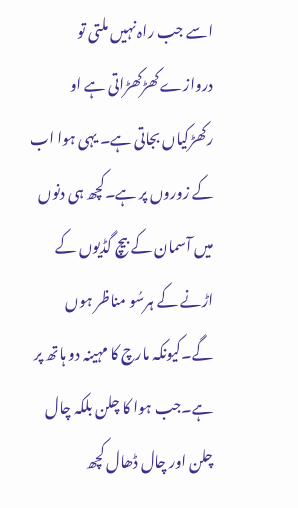اسے جب راہ نہیں ملتی تو دروازے کھڑکھڑاتی ہے او رکھڑکیاں بجاتی ہے۔ یہی ہوا اب کے زوروں پر ہے۔کچھ ہی دنوں میں آسمان کے بیچ گڈیوں کے اڑنے کے ہرسُو مناظر ہوں گے۔کیونکہ مارچ کا مہینہ دو ہاتھ پر ہے۔جب ہوا کا چلن بلکہ چال چلن اور چال ڈھال کچھ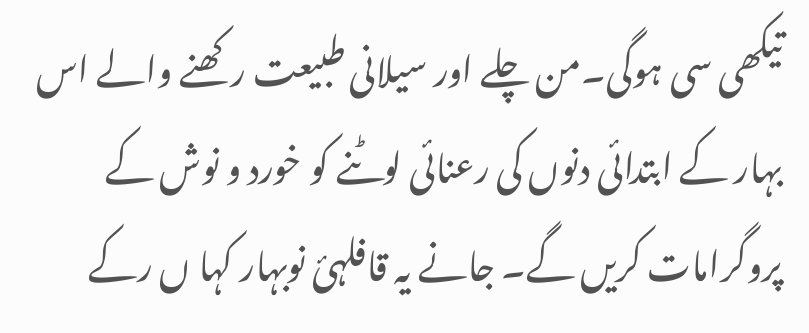تیکھی سی ہوگی۔من چلے اور سیلانی طبیعت رکھنے والے اس بہار کے ابتدائی دنوں کی رعنائی لوٹنے کو خورد و نوش کے پروگرامات کریں گے۔ جانے یہ قافلہئ نوبہار کہا ں رکے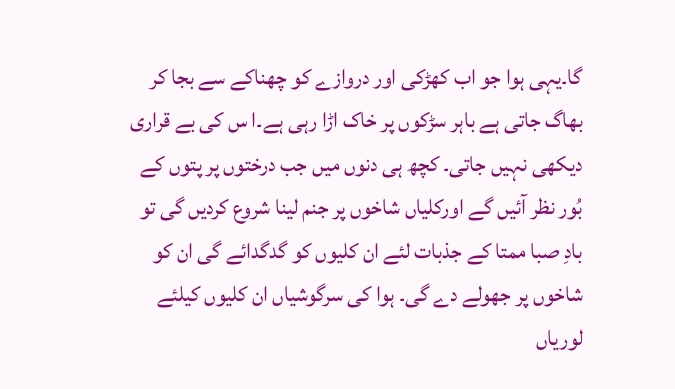گا۔یہی ہوا جو اب کھڑکی اور دروازے کو چھناکے سے بجا کر بھاگ جاتی ہے باہر سڑکوں پر خاک اڑا رہی ہے۔ا س کی بے قراری دیکھی نہیں جاتی۔ کچھ ہی دنوں میں جب درختوں پر پتوں کے بُور نظر آئیں گے اورکلیاں شاخوں پر جنم لینا شروع کردیں گی تو بادِ صبا ممتا کے جذبات لئے ان کلیوں کو گدگدائے گی ان کو شاخوں پر جھولے دے گی۔ ہوا کی سرگوشیاں ان کلیوں کیلئے لوریاں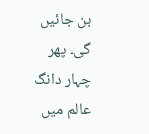بن جائیں گی۔ پھر چہار دانگ عالم میں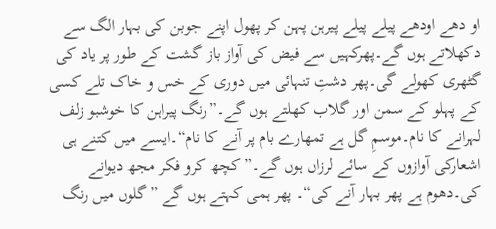او دھے اودھے پیلے پیلے پیرہن پہن کر پھول اپنے جوبن کی بہار الگ سے دکھلاتے ہوں گے۔پھرکہیں سے فیض کی آواز باز گشت کے طور پر یاد کی گٹھری کھولے گی۔پھر دشتِ تنہائی میں دوری کے خس و خاک تلے کسی کے پہلو کے سمن اور گلاب کھلتے ہوں گے۔”رنگ پیراہن کا خوشبو زلف لہرانے کا نام۔موسمِ گل ہے تمھارے بام پر آنے کا نام“۔ایسے میں کتنے ہی اشعارکی آوازوں کے سائے لرزاں ہوں گے۔”کچھ کرو فکر مجھ دیوانے کی۔دھوم ہے پھر بہار آنے کی“۔ پھر ہمی کہتے ہوں گے ”گلوں میں رنگ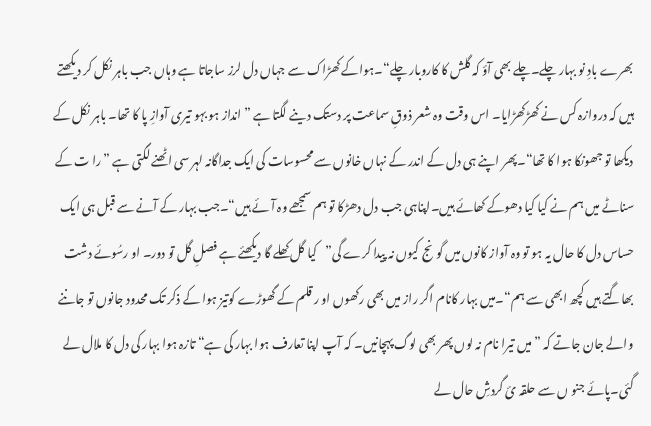بھرے بادِ نو بہار چلے۔چلے بھی آؤ کہ گلش کا کاروبار چلے“۔ہواکے کھڑاک سے جہاں دل لرز ساجاتا ہے وہاں جب باہر نکل کر دیکھتے ہیں کہ دروازہ کس نے کھڑکھڑایا۔ اس وقت وہ شعر ذوقِ سماعت پر دستک دینے لگتا ہے ”انداز ہو بہو تیری آوازِ پا کا تھا۔ باہر نکل کے دیکھا تو جھونکا ہوا کا تھا“۔پھر اپنے ہی دل کے اندر کے نہاں خانوں سے محسوسات کی ایک جداگانہ لہر سی اٹھنے لگتی ہے ”را ت کے سناٹے میں ہم نے کیا کیا دھوکے کھائے ہیں۔اپناہی جب دل دھڑکا تو ہم سمجھے وہ آئے ہیں“۔جب بہار کے آنے سے قبل ہی ایک حساس دل کا حال یہ ہو تو وہ آواز کانوں میں گونج کیوں نہ پیدا کرے گی”کیا گل کھلے گا دیکھئے ہے فصلِ گل تو دور۔ او رسُوئے دشت بھاگتے ہیں کچھ ابھی سے ہم“۔میں بہار کانام اگر راز میں بھی رکھوں او ر قلم کے گھوڑے کوتیز ہوا کے ذکر تک محدود جانوں تو جاننے والے جان جاتے کہ ”میں تیرا نام نہ لوں پھر بھی لوگ پہچانیں۔ کہ آپ اپنا تعارف ہوا بہار کی ہے“ تازہ ہوا بہار کی دل کا ملال لے گئی۔پائے جنو ں سے حلقہ ئ گردشِ حال لے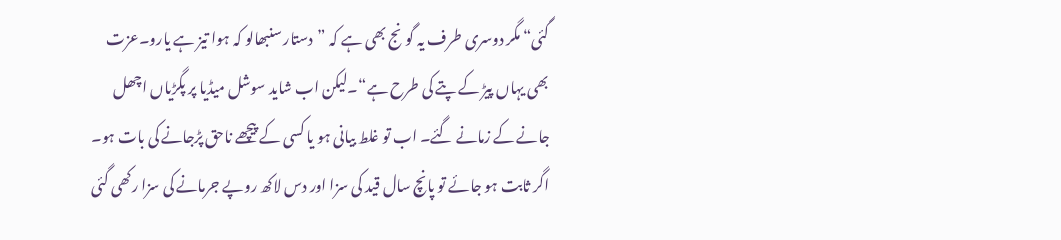گئی“ مگر دوسری طرف یہ گونج بھی ہے کہ ”دستار سنبھالو کہ ہوا تیز ہے یارو۔عزت بھی یہاں پیڑ کے پتے کی طرح ہے“۔لیکن اب شاید سوشل میڈیا پر پگڑیاں اچھل جانے کے زمانے گئے۔ اب تو غلط بیانی ہو یا کسی کے پیچھے ناحق پڑجانے کی بات ہو۔ اگر ثابت ہو جائے تو پانچ سال قید کی سزا اور دس لاکھ روپے جرمانے کی سزا رکھی گئی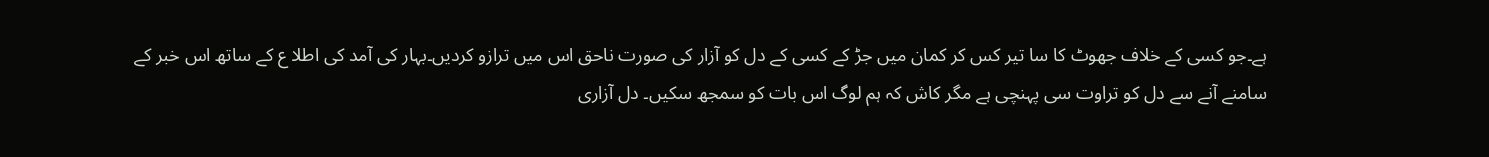ہے۔جو کسی کے خلاف جھوٹ کا سا تیر کس کر کمان میں جڑ کے کسی کے دل کو آزار کی صورت ناحق اس میں ترازو کردیں۔بہار کی آمد کی اطلا ع کے ساتھ اس خبر کے سامنے آنے سے دل کو تراوت سی پہنچی ہے مگر کاش کہ ہم لوگ اس بات کو سمجھ سکیں۔ دل آزاری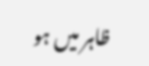ظاہر میں ہو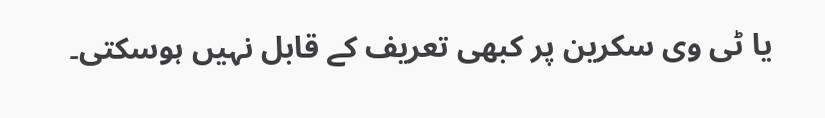یا ٹی وی سکرین پر کبھی تعریف کے قابل نہیں ہوسکتی۔